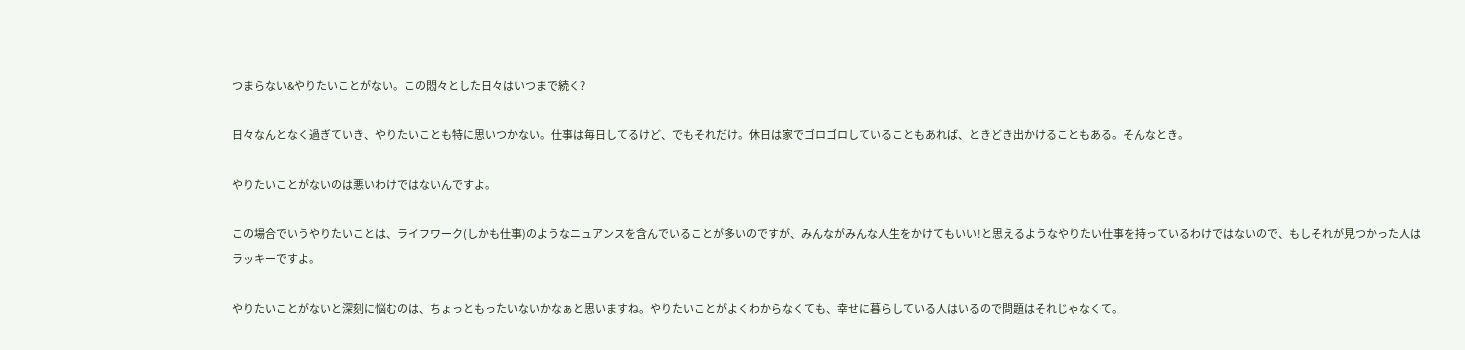つまらない&やりたいことがない。この悶々とした日々はいつまで続く?

日々なんとなく過ぎていき、やりたいことも特に思いつかない。仕事は毎日してるけど、でもそれだけ。休日は家でゴロゴロしていることもあれば、ときどき出かけることもある。そんなとき。

やりたいことがないのは悪いわけではないんですよ。

この場合でいうやりたいことは、ライフワーク(しかも仕事)のようなニュアンスを含んでいることが多いのですが、みんながみんな人生をかけてもいい!と思えるようなやりたい仕事を持っているわけではないので、もしそれが見つかった人はラッキーですよ。

やりたいことがないと深刻に悩むのは、ちょっともったいないかなぁと思いますね。やりたいことがよくわからなくても、幸せに暮らしている人はいるので問題はそれじゃなくて。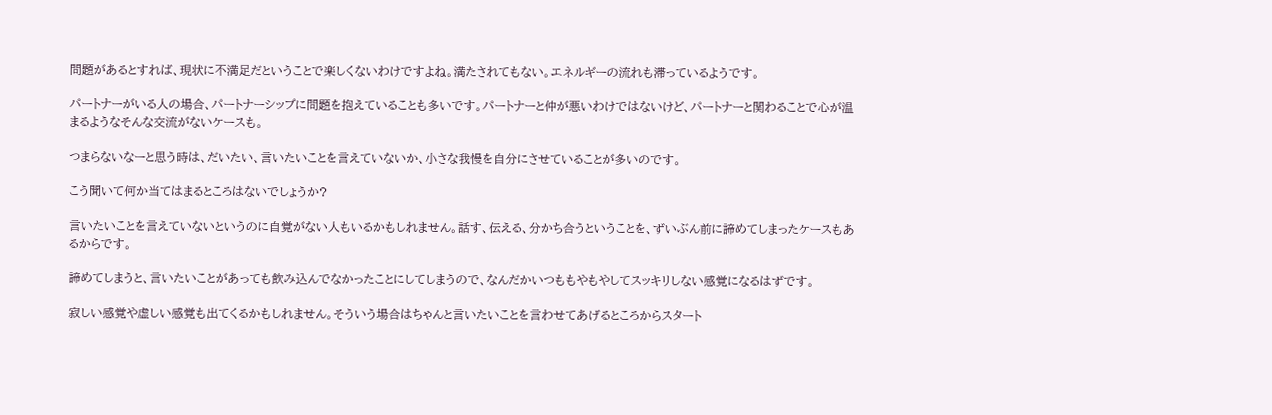問題があるとすれば、現状に不満足だということで楽しくないわけですよね。満たされてもない。エネルギーの流れも滞っているようです。

パートナーがいる人の場合、パートナーシップに問題を抱えていることも多いです。パートナーと仲が悪いわけではないけど、パートナーと関わることで心が温まるようなそんな交流がないケースも。

つまらないなーと思う時は、だいたい、言いたいことを言えていないか、小さな我慢を自分にさせていることが多いのです。

こう聞いて何か当てはまるところはないでしょうか?

言いたいことを言えていないというのに自覚がない人もいるかもしれません。話す、伝える、分かち合うということを、ずいぶん前に諦めてしまったケースもあるからです。

諦めてしまうと、言いたいことがあっても飲み込んでなかったことにしてしまうので、なんだかいつももやもやしてスッキリしない感覚になるはずです。

寂しい感覚や虚しい感覚も出てくるかもしれません。そういう場合はちゃんと言いたいことを言わせてあげるところからスタート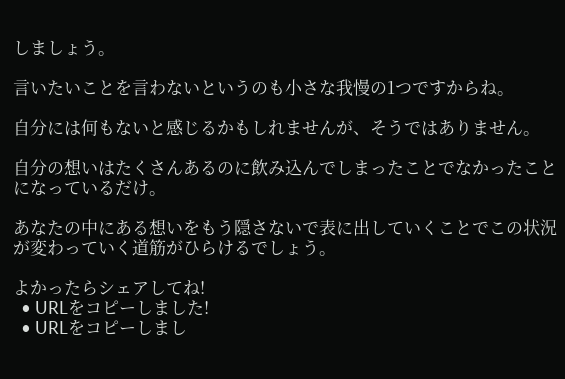しましょう。

言いたいことを言わないというのも小さな我慢の1つですからね。

自分には何もないと感じるかもしれませんが、そうではありません。

自分の想いはたくさんあるのに飲み込んでしまったことでなかったことになっているだけ。

あなたの中にある想いをもう隠さないで表に出していくことでこの状況が変わっていく道筋がひらけるでしょう。

よかったらシェアしてね!
  • URLをコピーしました!
  • URLをコピーしまし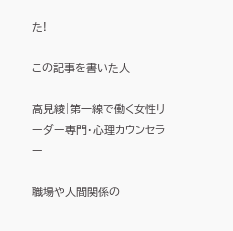た!

この記事を書いた人

高見綾|第一線で働く女性リーダー専門・心理カウンセラー

職場や人間関係の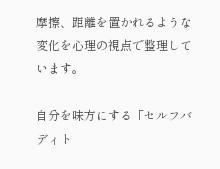摩擦、距離を置かれるような変化を心理の視点で整理しています。

自分を味方にする「セルフバディト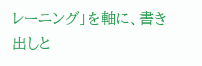レーニング」を軸に、書き出しと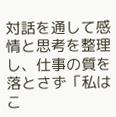対話を通して感情と思考を整理し、仕事の質を落とさず「私はこ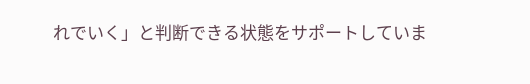れでいく」と判断できる状態をサポートしていま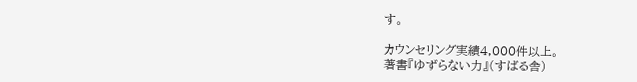す。

カウンセリング実績4,000件以上。
著書『ゆずらない力』(すばる舎)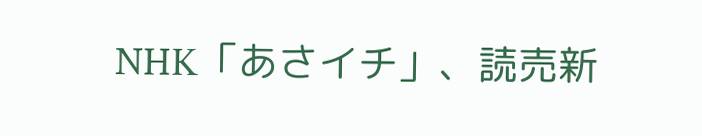NHK「あさイチ」、読売新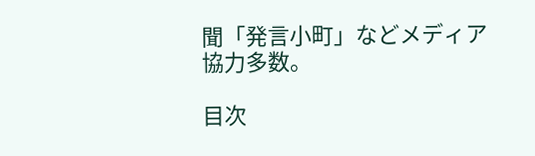聞「発言小町」などメディア協力多数。

目次